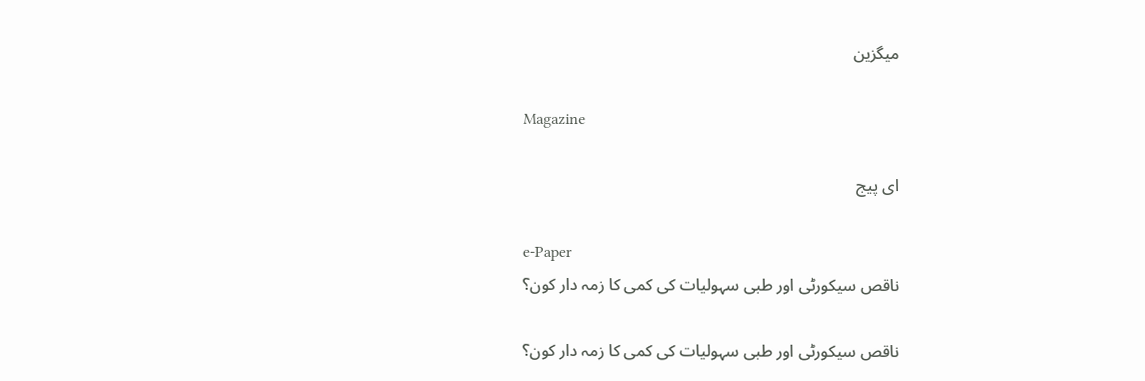میگزین

Magazine

ای پیج

e-Paper
ناقص سیکورٹی اور طبی سہولیات کی کمی کا زمہ دار کون؟

ناقص سیکورٹی اور طبی سہولیات کی کمی کا زمہ دار کون؟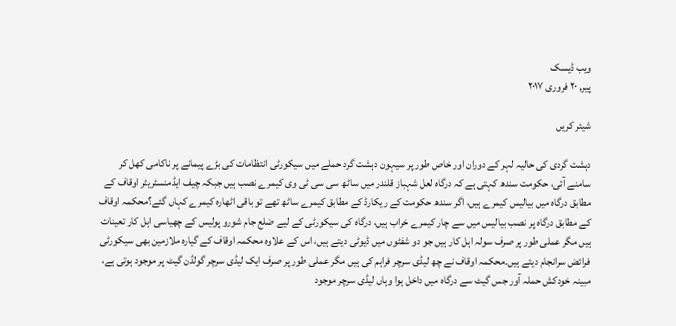ویب ڈیسک
پیر, ۲۰ فروری ۲۰۱۷

شیئر کریں

دہشت گردی کی حالیہ لہر کے دوران اور خاص طور پر سیہون دہشت گرد حملے میں سیکورٹی انتظامات کی بڑے پیمانے پر ناکامی کھل کر سامنے آئی، حکومت سندھ کہتی ہے کہ درگاہ لعل شہباز قلندر میں ساٹھ سی سی ٹی وی کیمرے نصب ہیں جبکہ چیف ایڈمنسٹریٹر اوقاف کے مطابق درگاہ میں بیالیس کیمرے ہیں، اگر سندھ حکومت کے ریکارڈ کے مطابق کیمرے ساٹھ تھے تو باقی اٹھارہ کیمرے کہاں گئے؟محکمہ اوقاف کے مطابق درگاہ پر نصب بیالیس میں سے چار کیمرے خراب ہیں، درگاہ کی سیکورٹی کے لیے ضلع جام شورو پولیس کے چھیاسی اہل کار تعینات ہیں مگر عملی طور پر صرف سولہ اہل کار ہیں جو دو شفٹوں میں ڈیوٹی دیتے ہیں، اس کے علاوہ محکمہ اوقاف کے گیارہ ملازمین بھی سیکورٹی فرائض سرانجام دیتے ہیں۔محکمہ اوقاف نے چھ لیڈی سرچر فراہم کی ہیں مگر عملی طور پر صرف ایک لیڈی سرچر گولڈن گیٹ پر موجود ہوتی ہے، مبینہ خودکش حملہ آور جس گیٹ سے درگاہ میں داخل ہوا وہاں لیڈی سرچر موجود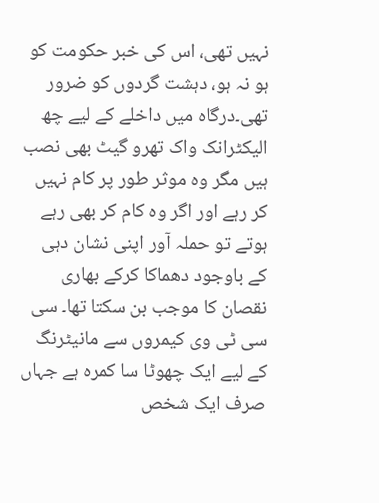نہیں تھی، اس کی خبر حکومت کو ہو نہ ہو، دہشت گردوں کو ضرور تھی۔درگاہ میں داخلے کے لیے چھ الیکٹرانک واک تھرو گیٹ بھی نصب ہیں مگر وہ موثر طور پر کام نہیں کر رہے اور اگر وہ کام کر بھی رہے ہوتے تو حملہ آور اپنی نشان دہی کے باوجود دھماکا کرکے بھاری نقصان کا موجب بن سکتا تھا۔ سی سی ٹی وی کیمروں سے مانیٹرنگ کے لیے ایک چھوٹا سا کمرہ ہے جہاں صرف ایک شخص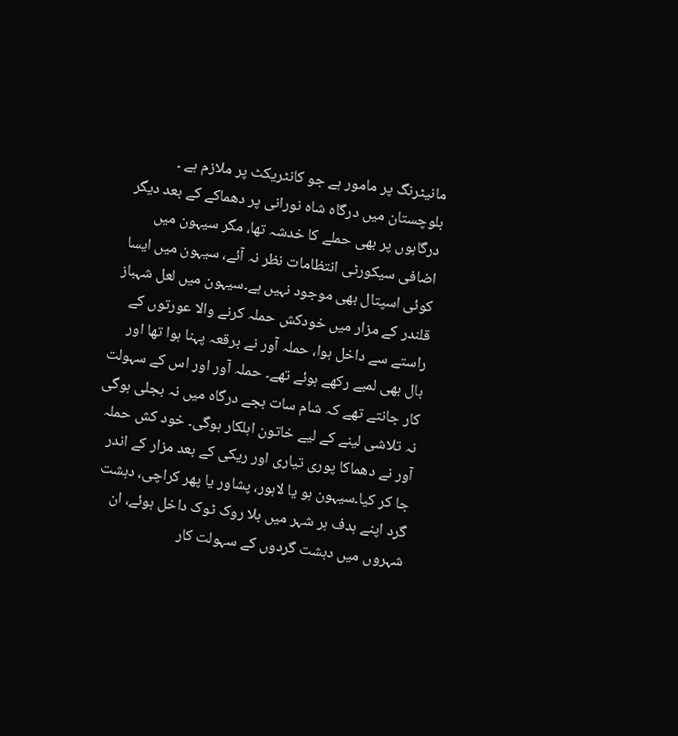مانیٹرنگ پر مامور ہے جو کانٹریکٹ پر ملازم ہے ۔ بلوچستان میں درگاہ شاہ نورانی پر دھماکے کے بعد دیگر درگاہوں پر بھی حملے کا خدشہ تھا، مگر سیہون میں اضافی سیکورٹی انتظامات نظر نہ آئے، سیہون میں ایسا کوئی اسپتال بھی موجود نہیں ہے۔سیہون میں لعل شہباز قلندر کے مزار میں خودکش حملہ کرنے والا عورتوں کے راستے سے داخل ہوا، حملہ آور نے برقعہ پہنا ہوا تھا اور بال بھی لمبے رکھے ہوئے تھے۔ حملہ آور اور اس کے سہولت کار جانتے تھے کہ شام سات بجے درگاہ میں نہ بجلی ہوگی نہ تلاشی لینے کے لیے خاتون اہلکار ہوگی۔ خود کش حملہ آور نے دھماکا پوری تیاری اور ریکی کے بعد مزار کے اندر جا کر کیا۔سیہون ہو یا لاہور، پشاور یا پھر کراچی، دہشت گرد اپنے ہدف ہر شہر میں بلا روک ٹوک داخل ہوئے، ان شہروں میں دہشت گردوں کے سہولت کار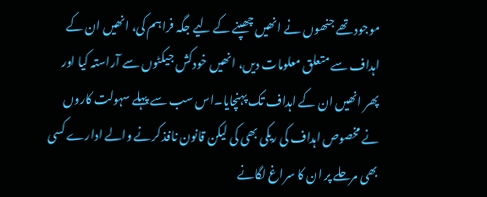موجود تھے جنھوں نے انھیں چھپنے کے لیے جگہ فراہم کی، انھیں ان کے اہداف سے متعلق معلومات دیں، انھیں خودکش جیکٹوں سے آراستہ کیا اور پھر انھیں ان کے اہداف تک پہنچایا۔اس سب سے پہلے سہولت کاروں نے مخصوص اہداف کی ریکی بھی کی لیکن قانون نافذ کرنے والے ادارے کسی بھی مرحلے پر ان کا سراغ لگانے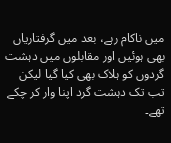میں ناکام رہے، بعد میں گرفتاریاں بھی ہوئیں اور مقابلوں میں دہشت گردوں کو ہلاک بھی کیا گیا لیکن تب تک دہشت گرد اپنا وار کر چکے تھے۔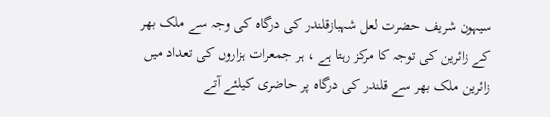سیہون شریف حضرت لعل شہبازقلندر کی درگاہ کی وجہ سے ملک بھر کے زائرین کی توجہ کا مرکز رہتا ہے ، ہر جمعرات ہزاروں کی تعداد میں زائرین ملک بھر سے قلندر کی درگاہ پر حاضری کیلئے آتے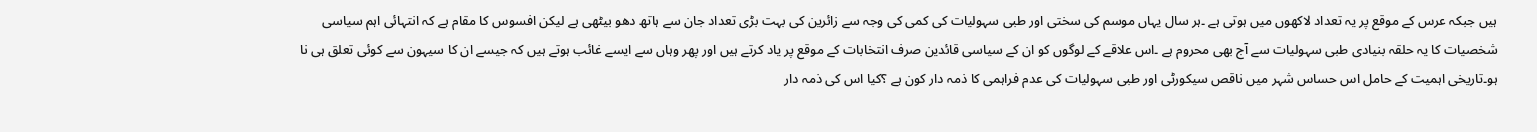ہیں جبکہ عرس کے موقع پر یہ تعداد لاکھوں میں ہوتی ہے ۔ہر سال یہاں موسم کی سختی اور طبی سہولیات کی کمی کی وجہ سے زائرین کی بہت بڑی تعداد جان سے ہاتھ دھو بیٹھی ہے لیکن افسوس کا مقام ہے کہ انتہائی اہم سیاسی شخصیات کا یہ حلقہ بنیادی طبی سہولیات سے آج بھی محروم ہے ۔اس علاقے کے لوگوں کو ان کے سیاسی قائدین صرف انتخابات کے موقع پر یاد کرتے ہیں اور پھر وہاں سے ایسے غائب ہوتے ہیں کہ جیسے ان کا سیہون سے کوئی تعلق ہی نا ہو۔تاریخی اہمیت کے حامل اس حساس شہر میں ناقص سیکورٹی اور طبی سہولیات کی عدم فراہمی کا ذمہ دار کون ہے ؟کیا اس کی ذمہ دار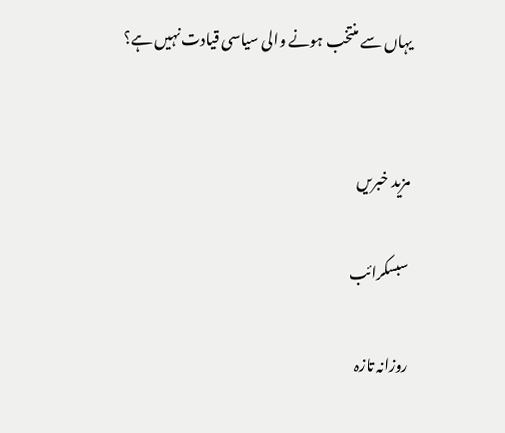یہاں سے منتخب ہونے والی سیاسی قیادت نہیں ہے؟


مزید خبریں

سبسکرائب

روزانہ تازہ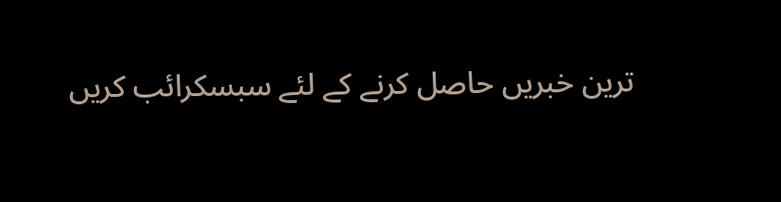ترین خبریں حاصل کرنے کے لئے سبسکرائب کریں